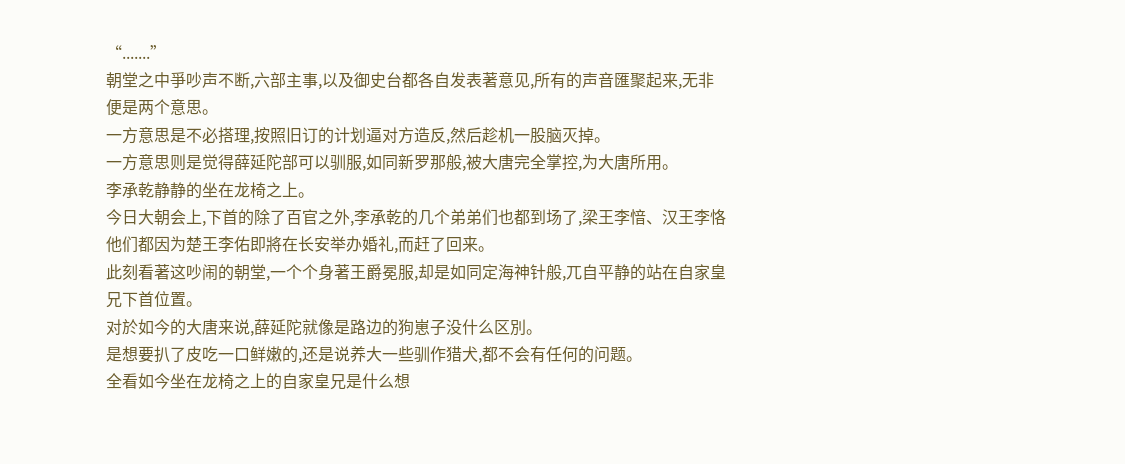“.......”
朝堂之中爭吵声不断,六部主事,以及御史台都各自发表著意见,所有的声音匯聚起来,无非便是两个意思。
一方意思是不必搭理,按照旧订的计划逼对方造反,然后趁机一股脑灭掉。
一方意思则是觉得薛延陀部可以驯服,如同新罗那般,被大唐完全掌控,为大唐所用。
李承乾静静的坐在龙椅之上。
今日大朝会上,下首的除了百官之外,李承乾的几个弟弟们也都到场了,梁王李愔、汉王李恪他们都因为楚王李佑即將在长安举办婚礼,而赶了回来。
此刻看著这吵闹的朝堂,一个个身著王爵冕服,却是如同定海神针般,兀自平静的站在自家皇兄下首位置。
对於如今的大唐来说,薛延陀就像是路边的狗崽子没什么区別。
是想要扒了皮吃一口鲜嫩的,还是说养大一些驯作猎犬,都不会有任何的问题。
全看如今坐在龙椅之上的自家皇兄是什么想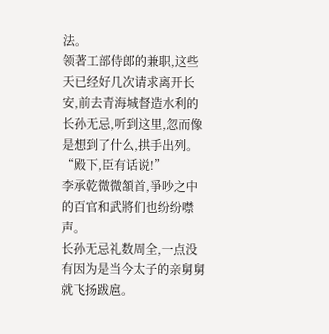法。
领著工部侍郎的兼职,这些天已经好几次请求离开长安,前去青海城督造水利的长孙无忌,听到这里,忽而像是想到了什么,拱手出列。
“殿下,臣有话说!”
李承乾微微頷首,爭吵之中的百官和武將们也纷纷噤声。
长孙无忌礼数周全,一点没有因为是当今太子的亲舅舅就飞扬跋扈。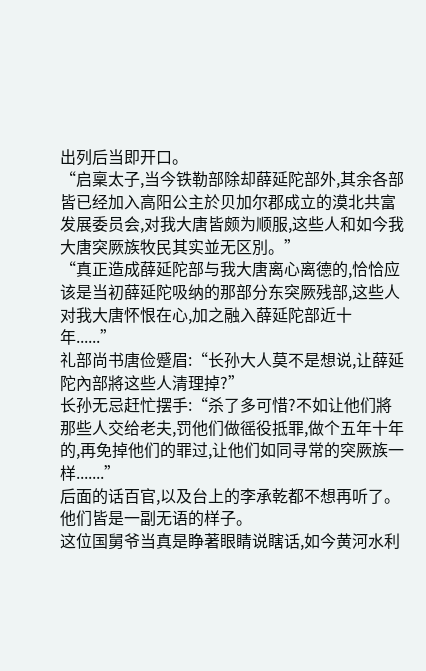出列后当即开口。
“启稟太子,当今铁勒部除却薛延陀部外,其余各部皆已经加入高阳公主於贝加尔郡成立的漠北共富发展委员会,对我大唐皆颇为顺服,这些人和如今我大唐突厥族牧民其实並无区別。”
“真正造成薛延陀部与我大唐离心离德的,恰恰应该是当初薛延陀吸纳的那部分东突厥残部,这些人对我大唐怀恨在心,加之融入薛延陀部近十年......”
礼部尚书唐俭蹙眉:“长孙大人莫不是想说,让薛延陀內部將这些人清理掉?”
长孙无忌赶忙摆手:“杀了多可惜?不如让他们將那些人交给老夫,罚他们做徭役抵罪,做个五年十年的,再免掉他们的罪过,让他们如同寻常的突厥族一样.......”
后面的话百官,以及台上的李承乾都不想再听了。
他们皆是一副无语的样子。
这位国舅爷当真是睁著眼睛说瞎话,如今黄河水利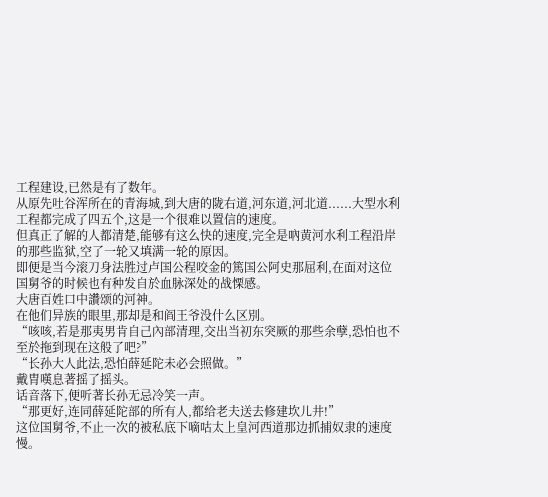工程建设,已然是有了数年。
从原先吐谷浑所在的青海城,到大唐的陇右道,河东道,河北道......大型水利工程都完成了四五个,这是一个很难以置信的速度。
但真正了解的人都清楚,能够有这么快的速度,完全是吶黄河水利工程沿岸的那些监狱,空了一轮又填满一轮的原因。
即便是当今滚刀身法胜过卢国公程咬金的篤国公阿史那屈利,在面对这位国舅爷的时候也有种发自於血脉深处的战慄感。
大唐百姓口中讚颂的河神。
在他们异族的眼里,那却是和阎王爷没什么区別。
“咳咳,若是那夷男肯自己內部清理,交出当初东突厥的那些余孽,恐怕也不至於拖到现在这般了吧?”
“长孙大人此法,恐怕薛延陀未必会照做。”
戴胄嘆息著摇了摇头。
话音落下,便听著长孙无忌冷笑一声。
“那更好,连同薛延陀部的所有人,都给老夫送去修建坎儿井!”
这位国舅爷,不止一次的被私底下嘀咕太上皇河西道那边抓捕奴隶的速度慢。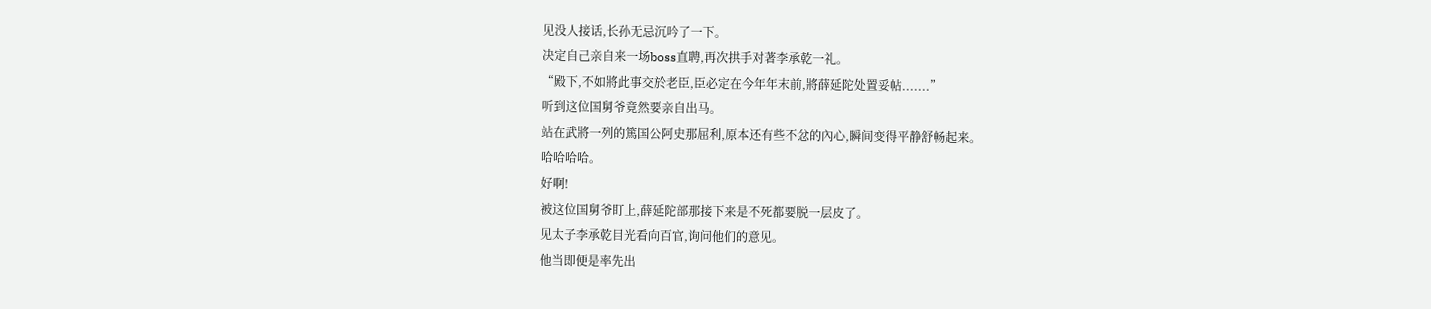见没人接话,长孙无忌沉吟了一下。
决定自己亲自来一场boss直聘,再次拱手对著李承乾一礼。
“殿下,不如將此事交於老臣,臣必定在今年年末前,將薛延陀处置妥帖.......”
听到这位国舅爷竟然要亲自出马。
站在武將一列的篤国公阿史那屈利,原本还有些不忿的內心,瞬间变得平静舒畅起来。
哈哈哈哈。
好啊!
被这位国舅爷盯上,薛延陀部那接下来是不死都要脱一层皮了。
见太子李承乾目光看向百官,询问他们的意见。
他当即便是率先出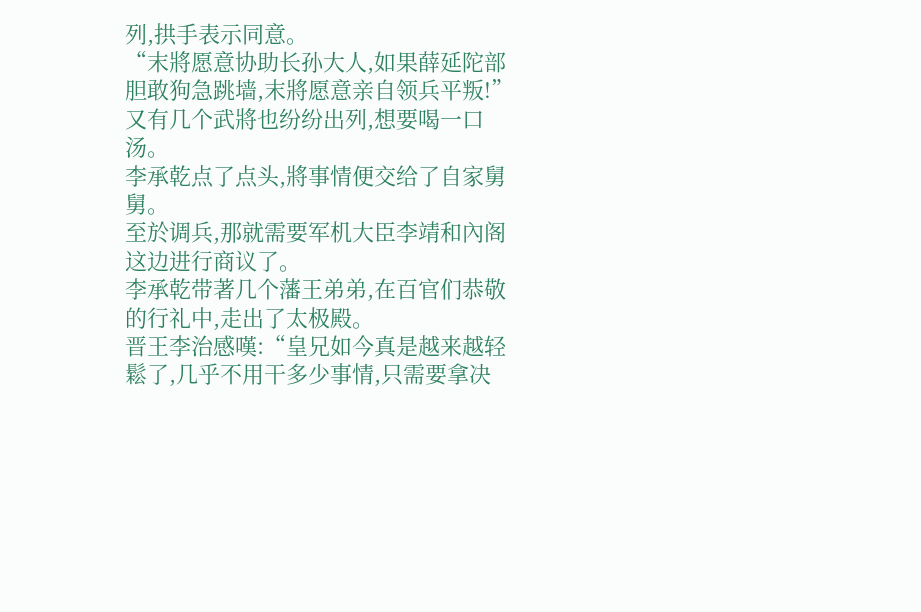列,拱手表示同意。
“末將愿意协助长孙大人,如果薛延陀部胆敢狗急跳墙,末將愿意亲自领兵平叛!”
又有几个武將也纷纷出列,想要喝一口汤。
李承乾点了点头,將事情便交给了自家舅舅。
至於调兵,那就需要军机大臣李靖和內阁这边进行商议了。
李承乾带著几个藩王弟弟,在百官们恭敬的行礼中,走出了太极殿。
晋王李治感嘆:“皇兄如今真是越来越轻鬆了,几乎不用干多少事情,只需要拿决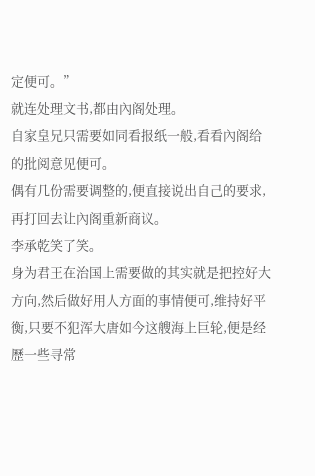定便可。”
就连处理文书,都由內阁处理。
自家皇兄只需要如同看报纸一般,看看內阁给的批阅意见便可。
偶有几份需要调整的,便直接说出自己的要求,再打回去让內阁重新商议。
李承乾笑了笑。
身为君王在治国上需要做的其实就是把控好大方向,然后做好用人方面的事情便可,维持好平衡,只要不犯浑大唐如今这艘海上巨轮,便是经歷一些寻常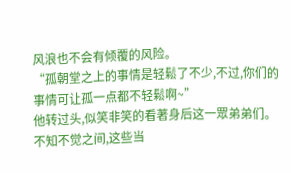风浪也不会有倾覆的风险。
“孤朝堂之上的事情是轻鬆了不少,不过,你们的事情可让孤一点都不轻鬆啊~”
他转过头,似笑非笑的看著身后这一眾弟弟们。
不知不觉之间,这些当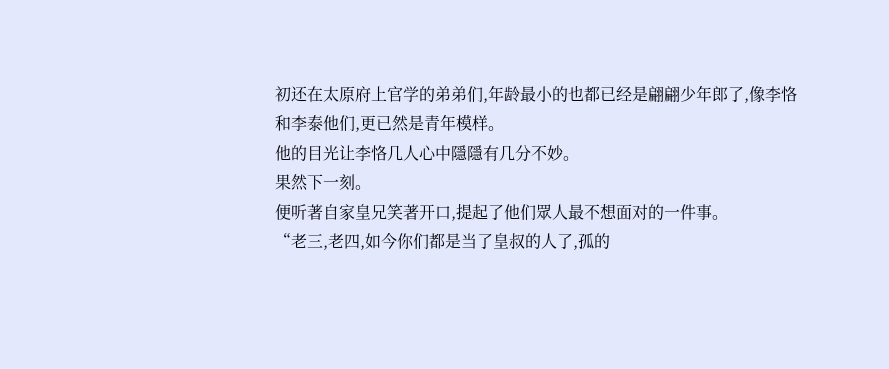初还在太原府上官学的弟弟们,年龄最小的也都已经是翩翩少年郎了,像李恪和李泰他们,更已然是青年模样。
他的目光让李恪几人心中隱隱有几分不妙。
果然下一刻。
便听著自家皇兄笑著开口,提起了他们眾人最不想面对的一件事。
“老三,老四,如今你们都是当了皇叔的人了,孤的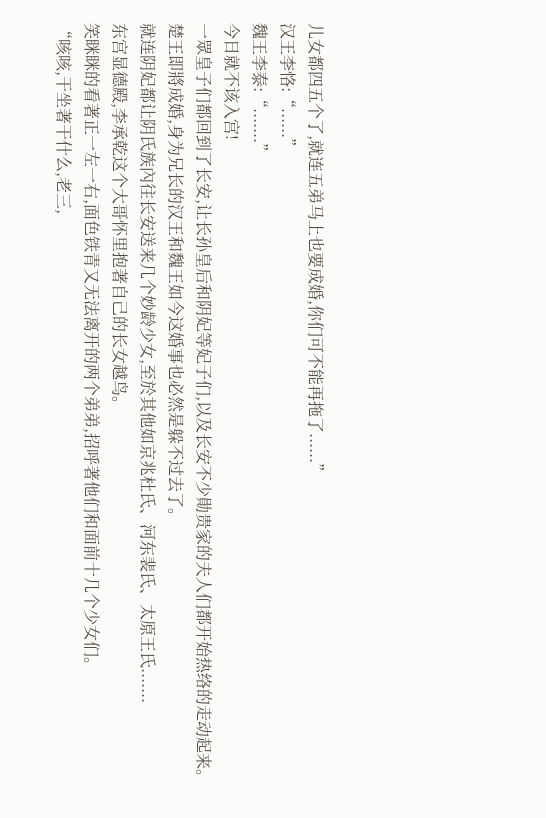儿女都四五个了,就连五弟马上也要成婚,你们可不能再拖了......”
汉王李恪:“......”
魏王李泰:“.......”
今日就不该入宫!
一眾皇子们都回到了长安,让长孙皇后和阴妃等妃子们,以及长安不少勛贵家的夫人们都开始热络的走动起来。
楚王即將成婚,身为兄长的汉王和魏王如今这婚事也必然是躲不过去了。
就连阴妃都让阴氏族內往长安送来几个妙龄少女,至於其他如京兆杜氏、河东裴氏、太原王氏.......
东宫显德殿,李承乾这个大哥怀里抱著自己的长女越鸟。
笑眯眯的看著正一左一右,面色铁青又无法离开的两个弟弟,招呼著他们和面前十几个少女们。
“咳咳,干坐著干什么,老三,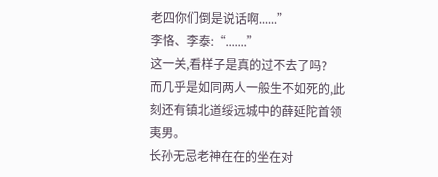老四你们倒是说话啊......”
李恪、李泰:“.......”
这一关,看样子是真的过不去了吗?
而几乎是如同两人一般生不如死的,此刻还有镇北道绥远城中的薛延陀首领夷男。
长孙无忌老神在在的坐在对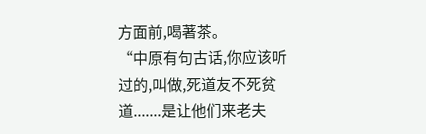方面前,喝著茶。
“中原有句古话,你应该听过的,叫做,死道友不死贫道.......是让他们来老夫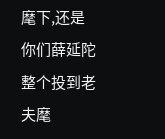麾下,还是你们薛延陀整个投到老夫麾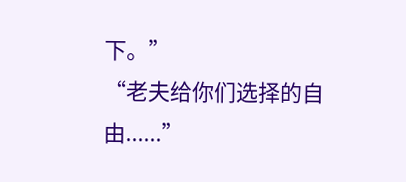下。”
“老夫给你们选择的自由......”